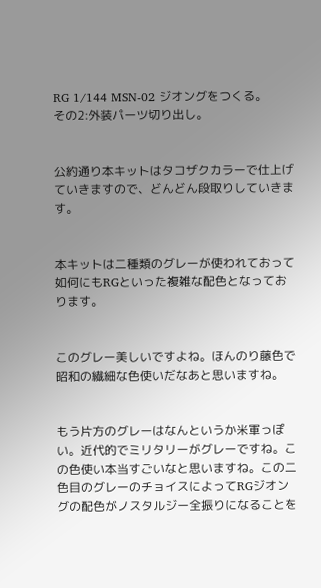RG 1/144 MSN-02 ジオングをつくる。
その2:外装パーツ切り出し。


公約通り本キットはタコザクカラーで仕上げていきますので、どんどん段取りしていきます。


本キットは二種類のグレーが使われておって如何にもRGといった複雑な配色となっております。


このグレー美しいですよね。ほんのり藤色で昭和の繊細な色使いだなあと思いますね。


もう片方のグレーはなんというか米軍っぽい。近代的でミリタリーがグレーですね。この色使い本当すごいなと思いますね。この二色目のグレーのチョイスによってRGジオングの配色がノスタルジー全振りになることを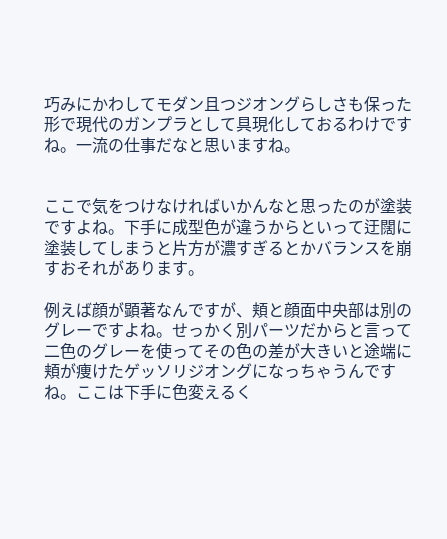巧みにかわしてモダン且つジオングらしさも保った形で現代のガンプラとして具現化しておるわけですね。一流の仕事だなと思いますね。


ここで気をつけなければいかんなと思ったのが塗装ですよね。下手に成型色が違うからといって迂闊に塗装してしまうと片方が濃すぎるとかバランスを崩すおそれがあります。

例えば顔が顕著なんですが、頬と顔面中央部は別のグレーですよね。せっかく別パーツだからと言って二色のグレーを使ってその色の差が大きいと途端に頬が痩けたゲッソリジオングになっちゃうんですね。ここは下手に色変えるく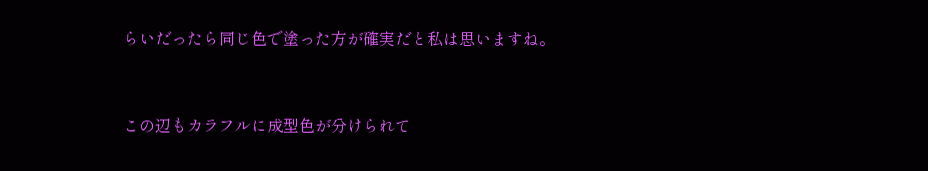らいだったら同じ色で塗った方が確実だと私は思いますね。


この辺もカラフルに成型色が分けられて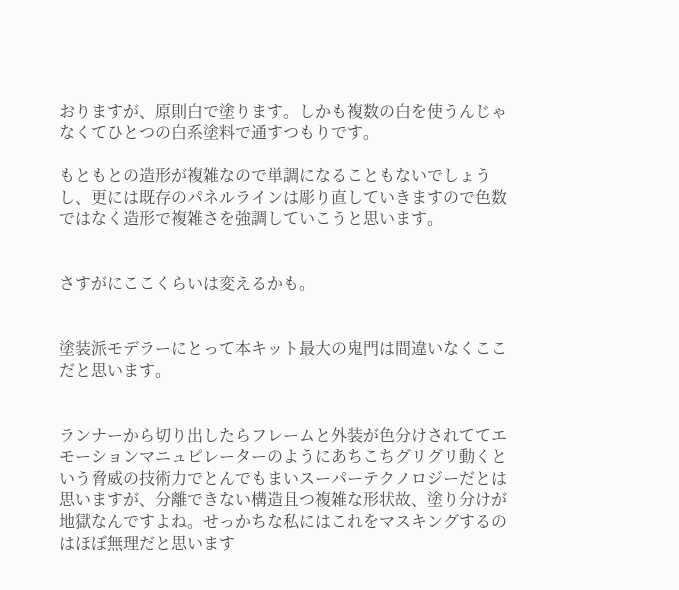おりますが、原則白で塗ります。しかも複数の白を使うんじゃなくてひとつの白系塗料で通すつもりです。

もともとの造形が複雑なので単調になることもないでしょうし、更には既存のパネルラインは彫り直していきますので色数ではなく造形で複雑さを強調していこうと思います。


さすがにここくらいは変えるかも。


塗装派モデラーにとって本キット最大の鬼門は間違いなくここだと思います。


ランナーから切り出したらフレームと外装が色分けされててエモーションマニュピレーターのようにあちこちグリグリ動くという脅威の技術力でとんでもまいスーパーテクノロジーだとは思いますが、分離できない構造且つ複雑な形状故、塗り分けが地獄なんですよね。せっかちな私にはこれをマスキングするのはほぼ無理だと思います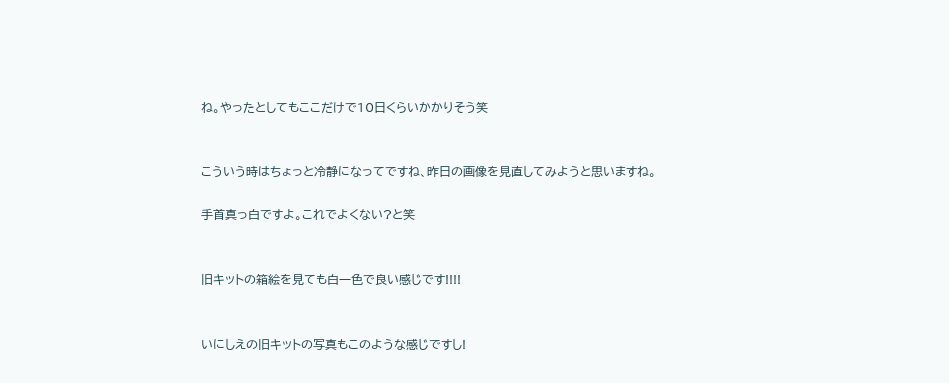ね。やったとしてもここだけで10日くらいかかりそう笑


こういう時はちょっと冷静になってですね、昨日の画像を見直してみようと思いますね。

手首真っ白ですよ。これでよくない?と笑


旧キットの箱絵を見ても白一色で良い感じです!!!!


いにしえの旧キットの写真もこのような感じですし!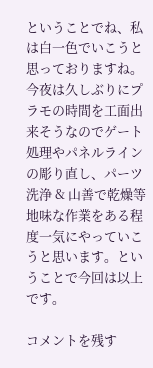ということでね、私は白一色でいこうと思っておりますね。今夜は久しぶりにプラモの時間を工面出来そうなのでゲート処理やパネルラインの彫り直し、パーツ洗浄 & 山善で乾燥等地味な作業をある程度一気にやっていこうと思います。ということで今回は以上です。

コメントを残す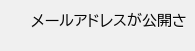メールアドレスが公開さ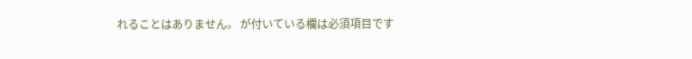れることはありません。 が付いている欄は必須項目です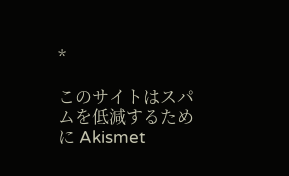*

このサイトはスパムを低減するために Akismet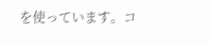を使っています。コ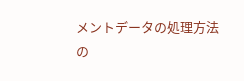メントデータの処理方法の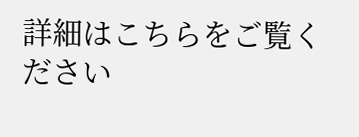詳細はこちらをご覧ください